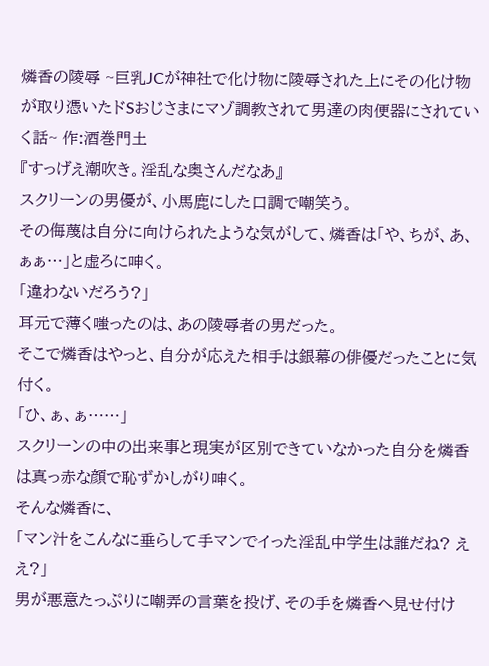燐香の陵辱 ~巨乳JCが神社で化け物に陵辱された上にその化け物が取り憑いたドSおじさまにマゾ調教されて男達の肉便器にされていく話~ 作:酒巻門土
『すっげえ潮吹き。淫乱な奥さんだなあ』
スクリーンの男優が、小馬鹿にした口調で嘲笑う。
その侮蔑は自分に向けられたような気がして、燐香は「や、ちが、あ、ぁぁ…」と虚ろに呻く。
「違わないだろう?」
耳元で薄く嗤ったのは、あの陵辱者の男だった。
そこで燐香はやっと、自分が応えた相手は銀幕の俳優だったことに気付く。
「ひ、ぁ、ぁ……」
スクリーンの中の出来事と現実が区別できていなかった自分を燐香は真っ赤な顔で恥ずかしがり呻く。
そんな燐香に、
「マン汁をこんなに垂らして手マンでイった淫乱中学生は誰だね? ええ?」
男が悪意たっぷりに嘲弄の言葉を投げ、その手を燐香へ見せ付け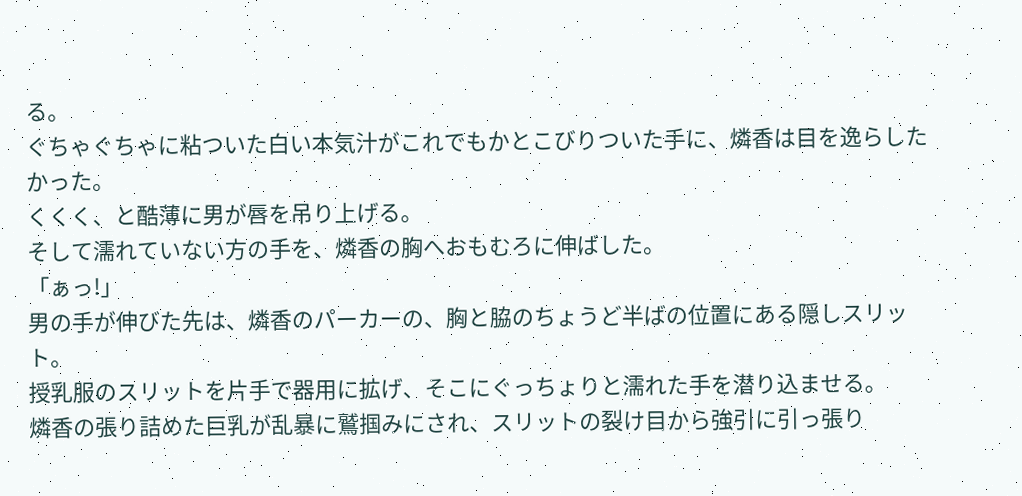る。
ぐちゃぐちゃに粘ついた白い本気汁がこれでもかとこびりついた手に、燐香は目を逸らしたかった。
くくく、と酷薄に男が唇を吊り上げる。
そして濡れていない方の手を、燐香の胸へおもむろに伸ばした。
「ぁっ!」
男の手が伸びた先は、燐香のパーカーの、胸と脇のちょうど半ばの位置にある隠しスリット。
授乳服のスリットを片手で器用に拡げ、そこにぐっちょりと濡れた手を潜り込ませる。
燐香の張り詰めた巨乳が乱暴に鷲掴みにされ、スリットの裂け目から強引に引っ張り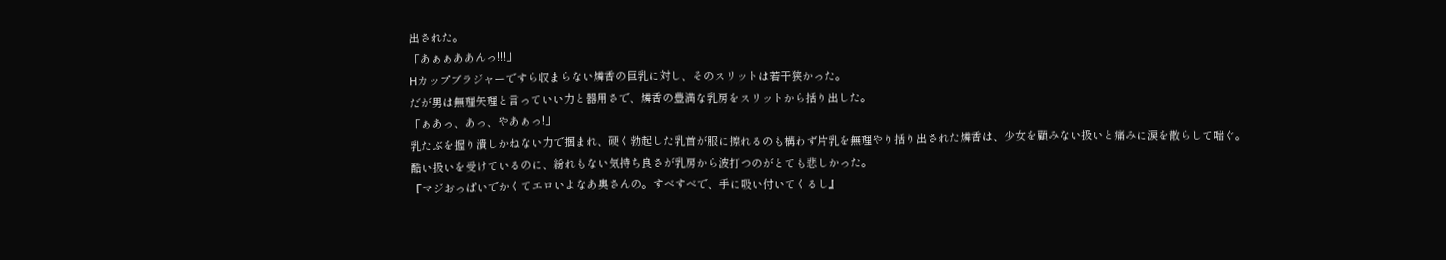出された。
「あぁぁああんっ!!!」
Hカップブラジャーですら収まらない燐香の巨乳に対し、そのスリットは若干狭かった。
だが男は無理矢理と言っていい力と器用さで、燐香の豊満な乳房をスリットから括り出した。
「ぁあっ、あっ、やあぁっ!」
乳たぶを握り潰しかねない力で掴まれ、硬く勃起した乳首が服に擦れるのも構わず片乳を無理やり括り出された燐香は、少女を顧みない扱いと痛みに涙を散らして喘ぐ。
酷い扱いを受けているのに、紛れもない気持ち良さが乳房から波打つのがとても悲しかった。
『マジおっぱいでかくてエロいよなあ奥さんの。すべすべで、手に吸い付いてくるし』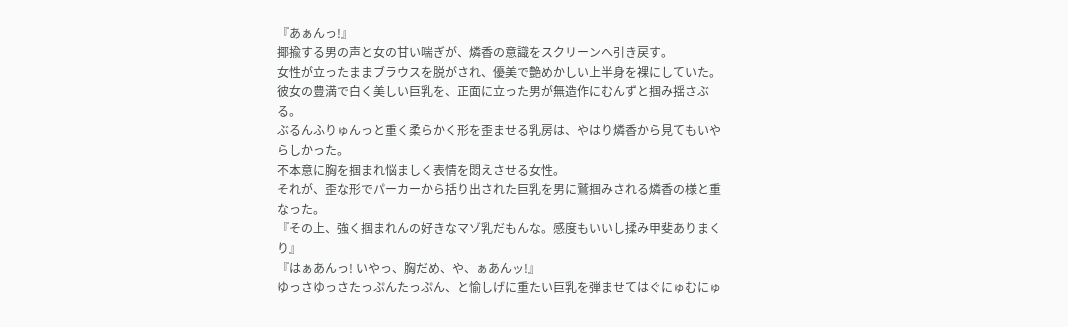『あぁんっ!』
揶揄する男の声と女の甘い喘ぎが、燐香の意識をスクリーンへ引き戻す。
女性が立ったままブラウスを脱がされ、優美で艶めかしい上半身を裸にしていた。
彼女の豊満で白く美しい巨乳を、正面に立った男が無造作にむんずと掴み揺さぶる。
ぶるんふりゅんっと重く柔らかく形を歪ませる乳房は、やはり燐香から見てもいやらしかった。
不本意に胸を掴まれ悩ましく表情を悶えさせる女性。
それが、歪な形でパーカーから括り出された巨乳を男に鷲掴みされる燐香の様と重なった。
『その上、強く掴まれんの好きなマゾ乳だもんな。感度もいいし揉み甲斐ありまくり』
『はぁあんっ! いやっ、胸だめ、や、ぁあんッ!』
ゆっさゆっさたっぷんたっぷん、と愉しげに重たい巨乳を弾ませてはぐにゅむにゅ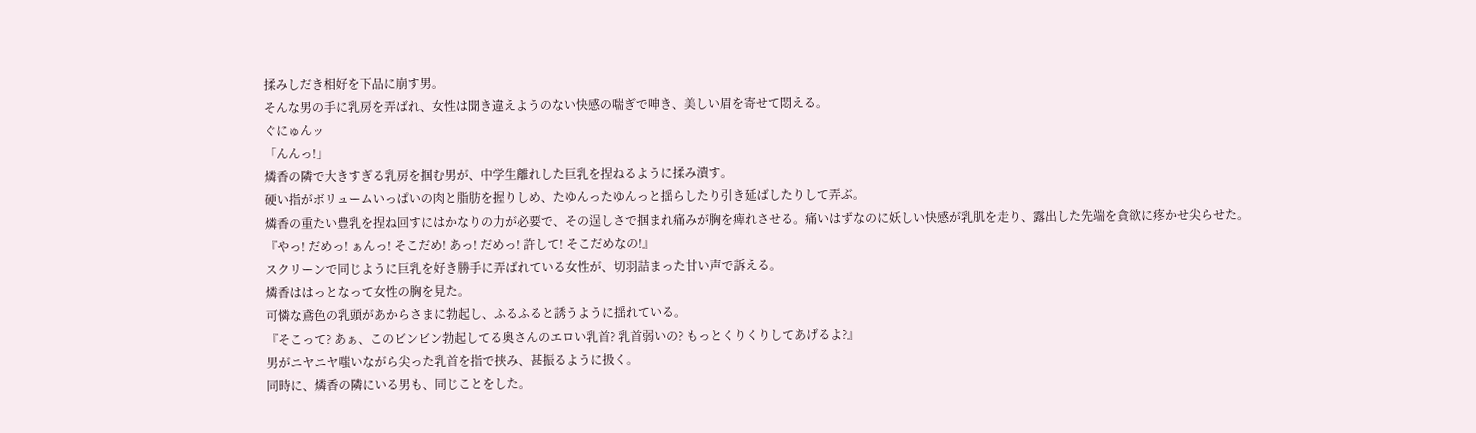揉みしだき相好を下品に崩す男。
そんな男の手に乳房を弄ばれ、女性は聞き違えようのない快感の喘ぎで呻き、美しい眉を寄せて悶える。
ぐにゅんッ
「んんっ!」
燐香の隣で大きすぎる乳房を掴む男が、中学生離れした巨乳を捏ねるように揉み潰す。
硬い指がボリュームいっぱいの肉と脂肪を握りしめ、たゆんったゆんっと揺らしたり引き延ばしたりして弄ぶ。
燐香の重たい豊乳を捏ね回すにはかなりの力が必要で、その逞しさで掴まれ痛みが胸を痺れさせる。痛いはずなのに妖しい快感が乳肌を走り、露出した先端を貪欲に疼かせ尖らせた。
『やっ! だめっ! ぁんっ! そこだめ! あっ! だめっ! 許して! そこだめなの!』
スクリーンで同じように巨乳を好き勝手に弄ばれている女性が、切羽詰まった甘い声で訴える。
燐香ははっとなって女性の胸を見た。
可憐な鳶色の乳頭があからさまに勃起し、ふるふると誘うように揺れている。
『そこって? あぁ、このビンビン勃起してる奥さんのエロい乳首? 乳首弱いの? もっとくりくりしてあげるよ?』
男がニヤニヤ嗤いながら尖った乳首を指で挟み、甚振るように扱く。
同時に、燐香の隣にいる男も、同じことをした。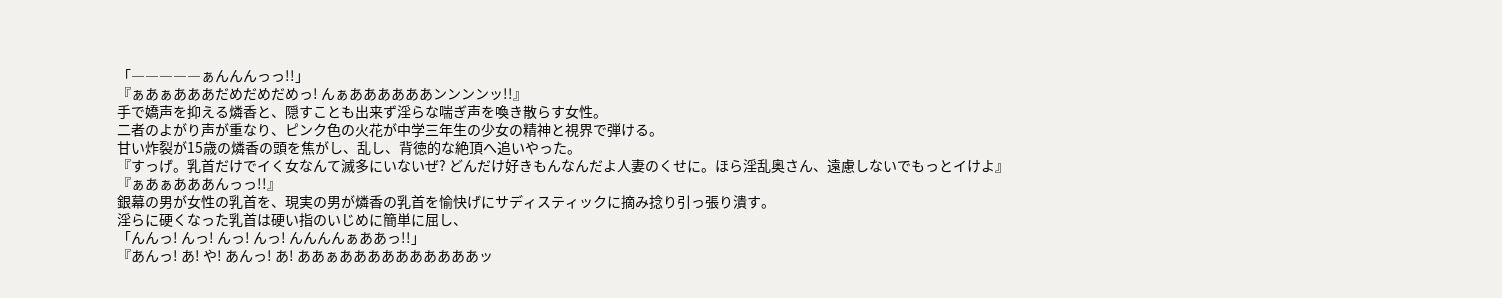「―――――ぁんんんっっ!!」
『ぁあぁあああだめだめだめっ! んぁああああああンンンンッ!!』
手で嬌声を抑える燐香と、隠すことも出来ず淫らな喘ぎ声を喚き散らす女性。
二者のよがり声が重なり、ピンク色の火花が中学三年生の少女の精神と視界で弾ける。
甘い炸裂が15歳の燐香の頭を焦がし、乱し、背徳的な絶頂へ追いやった。
『すっげ。乳首だけでイく女なんて滅多にいないぜ? どんだけ好きもんなんだよ人妻のくせに。ほら淫乱奥さん、遠慮しないでもっとイけよ』
『ぁあぁあああんっっ!!』
銀幕の男が女性の乳首を、現実の男が燐香の乳首を愉快げにサディスティックに摘み捻り引っ張り潰す。
淫らに硬くなった乳首は硬い指のいじめに簡単に屈し、
「んんっ! んっ! んっ! んっ! んんんんぁああっ!!」
『あんっ! あ! や! あんっ! あ! ああぁああああああああああッ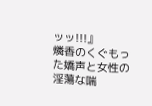ッッ!!!』
燐香のくぐもった嬌声と女性の淫蕩な喘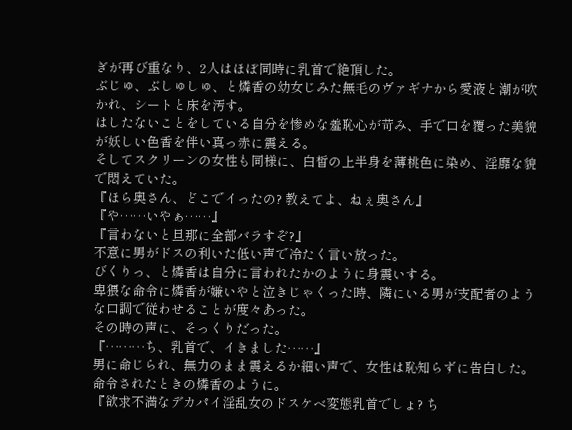ぎが再び重なり、2人はほぼ同時に乳首で絶頂した。
ぶじゅ、ぶしゅしゅ、と燐香の幼女じみた無毛のヴァギナから愛液と潮が吹かれ、シートと床を汚す。
はしたないことをしている自分を惨めな羞恥心が苛み、手で口を覆った美貌が妖しい色香を伴い真っ赤に震える。
そしてスクリーンの女性も同様に、白皙の上半身を薄桃色に染め、淫靡な貌で悶えていた。
『ほら奥さん、どこでイったの? 教えてよ、ねぇ奥さん』
『や……いやぁ……』
『言わないと旦那に全部バラすぞ?』
不意に男がドスの利いた低い声で冷たく言い放った。
びくりっ、と燐香は自分に言われたかのように身震いする。
卑猥な命令に燐香が嫌いやと泣きじゃくった時、隣にいる男が支配者のような口調で従わせることが度々あった。
その時の声に、そっくりだった。
『………ち、乳首で、イきました……』
男に命じられ、無力のまま震えるか細い声で、女性は恥知らずに告白した。
命令されたときの燐香のように。
『欲求不満なデカパイ淫乱女のドスケベ変態乳首でしょ? ち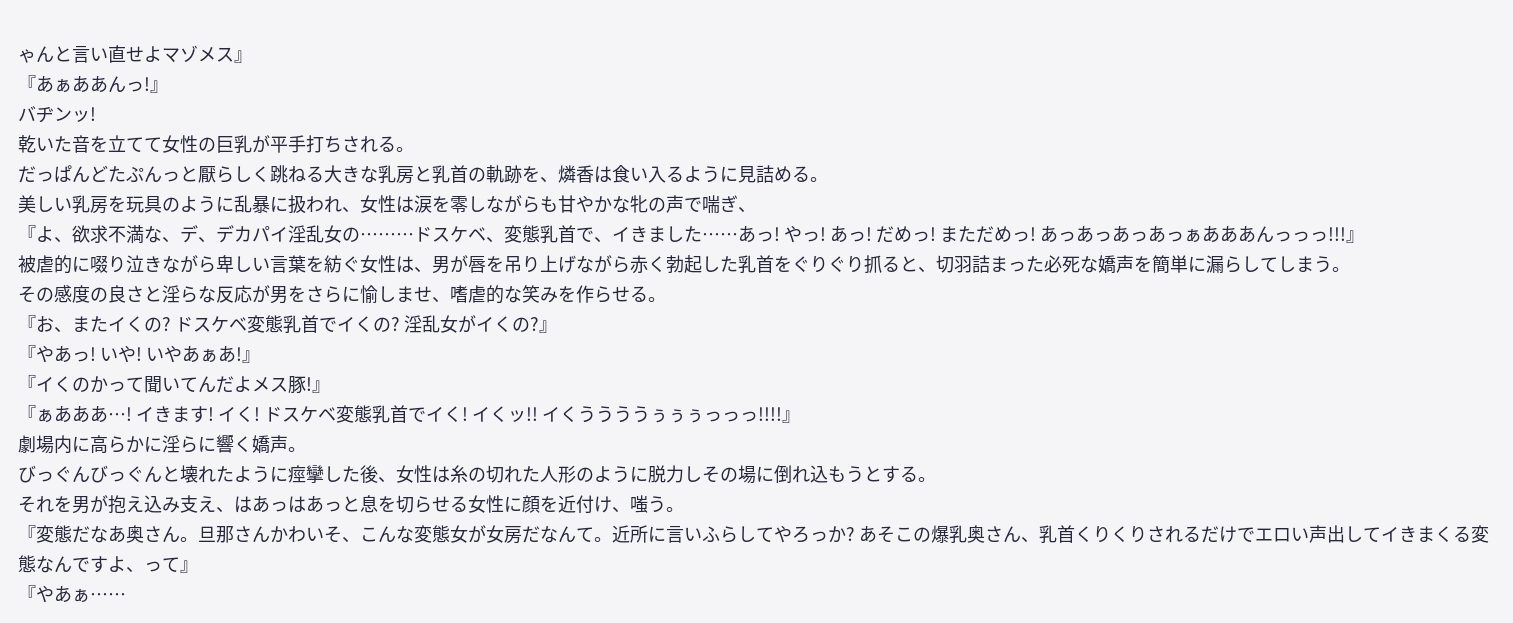ゃんと言い直せよマゾメス』
『あぁああんっ!』
バヂンッ!
乾いた音を立てて女性の巨乳が平手打ちされる。
だっぱんどたぷんっと厭らしく跳ねる大きな乳房と乳首の軌跡を、燐香は食い入るように見詰める。
美しい乳房を玩具のように乱暴に扱われ、女性は涙を零しながらも甘やかな牝の声で喘ぎ、
『よ、欲求不満な、デ、デカパイ淫乱女の………ドスケベ、変態乳首で、イきました……あっ! やっ! あっ! だめっ! まただめっ! あっあっあっあっぁあああんっっっ!!!』
被虐的に啜り泣きながら卑しい言葉を紡ぐ女性は、男が唇を吊り上げながら赤く勃起した乳首をぐりぐり抓ると、切羽詰まった必死な嬌声を簡単に漏らしてしまう。
その感度の良さと淫らな反応が男をさらに愉しませ、嗜虐的な笑みを作らせる。
『お、またイくの? ドスケベ変態乳首でイくの? 淫乱女がイくの?』
『やあっ! いや! いやあぁあ!』
『イくのかって聞いてんだよメス豚!』
『ぁあああ…! イきます! イく! ドスケベ変態乳首でイく! イくッ!! イくううううぅぅぅっっっ!!!!』
劇場内に高らかに淫らに響く嬌声。
びっぐんびっぐんと壊れたように痙攣した後、女性は糸の切れた人形のように脱力しその場に倒れ込もうとする。
それを男が抱え込み支え、はあっはあっと息を切らせる女性に顔を近付け、嗤う。
『変態だなあ奥さん。旦那さんかわいそ、こんな変態女が女房だなんて。近所に言いふらしてやろっか? あそこの爆乳奥さん、乳首くりくりされるだけでエロい声出してイきまくる変態なんですよ、って』
『やあぁ……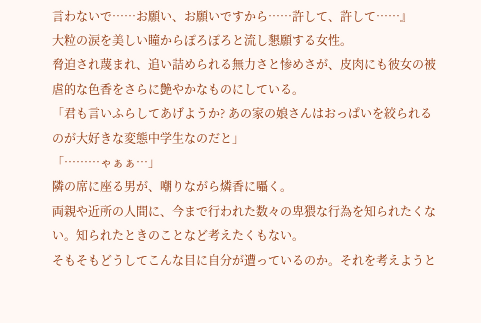言わないで……お願い、お願いですから……許して、許して……』
大粒の涙を美しい瞳からぽろぽろと流し懇願する女性。
脅迫され蔑まれ、追い詰められる無力さと惨めさが、皮肉にも彼女の被虐的な色香をさらに艶やかなものにしている。
「君も言いふらしてあげようか? あの家の娘さんはおっぱいを絞られるのが大好きな変態中学生なのだと」
「………ゃぁぁ…」
隣の席に座る男が、嘲りながら燐香に囁く。
両親や近所の人間に、今まで行われた数々の卑猥な行為を知られたくない。知られたときのことなど考えたくもない。
そもそもどうしてこんな目に自分が遭っているのか。それを考えようと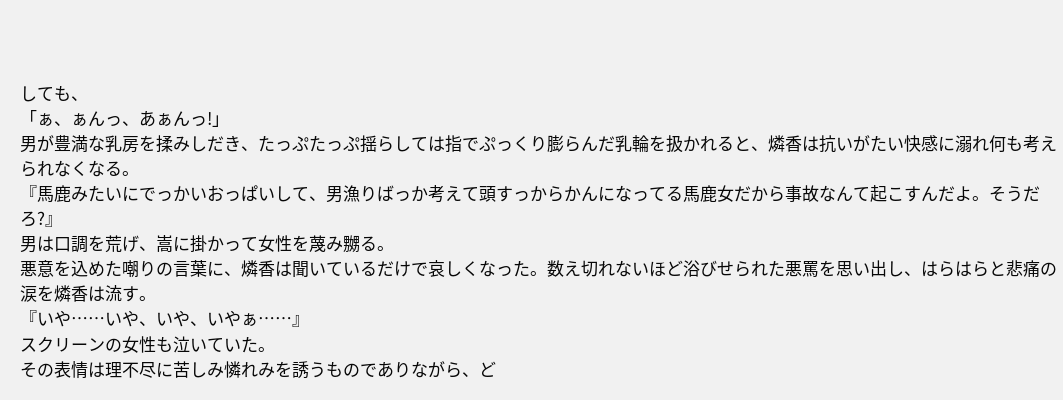しても、
「ぁ、ぁんっ、あぁんっ!」
男が豊満な乳房を揉みしだき、たっぷたっぷ揺らしては指でぷっくり膨らんだ乳輪を扱かれると、燐香は抗いがたい快感に溺れ何も考えられなくなる。
『馬鹿みたいにでっかいおっぱいして、男漁りばっか考えて頭すっからかんになってる馬鹿女だから事故なんて起こすんだよ。そうだろ?』
男は口調を荒げ、嵩に掛かって女性を蔑み嬲る。
悪意を込めた嘲りの言葉に、燐香は聞いているだけで哀しくなった。数え切れないほど浴びせられた悪罵を思い出し、はらはらと悲痛の涙を燐香は流す。
『いや……いや、いや、いやぁ……』
スクリーンの女性も泣いていた。
その表情は理不尽に苦しみ憐れみを誘うものでありながら、ど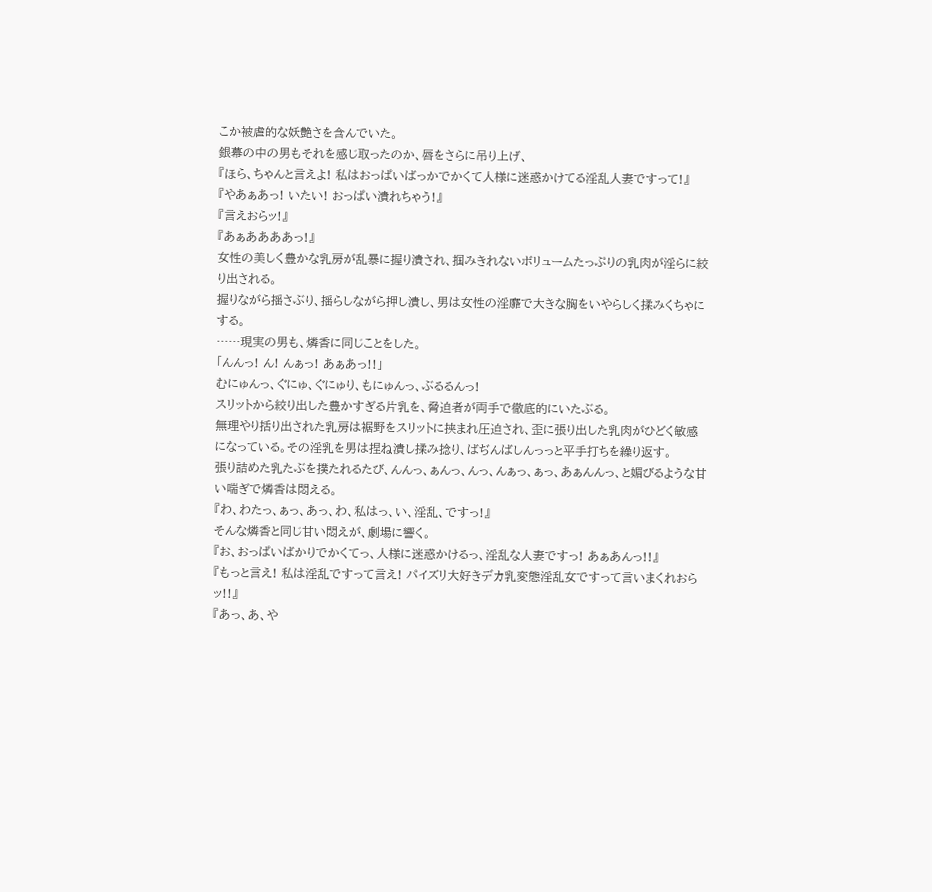こか被虐的な妖艶さを含んでいた。
銀幕の中の男もそれを感じ取ったのか、唇をさらに吊り上げ、
『ほら、ちゃんと言えよ! 私はおっぱいばっかでかくて人様に迷惑かけてる淫乱人妻ですって!』
『やあぁあっ! いたい! おっぱい潰れちゃう!』
『言えおらッ!』
『あぁああああっ!』
女性の美しく豊かな乳房が乱暴に握り潰され、掴みきれないボリュームたっぷりの乳肉が淫らに絞り出される。
握りながら揺さぶり、揺らしながら押し潰し、男は女性の淫靡で大きな胸をいやらしく揉みくちゃにする。
……現実の男も、燐香に同じことをした。
「んんっ! ん! んぁっ! あぁあっ!!」
むにゅんっ、ぐにゅ、ぐにゅり、もにゅんっ、ぶるるんっ!
スリットから絞り出した豊かすぎる片乳を、脅迫者が両手で徹底的にいたぶる。
無理やり括り出された乳房は裾野をスリットに挟まれ圧迫され、歪に張り出した乳肉がひどく敏感になっている。その淫乳を男は捏ね潰し揉み捻り、ばぢんばしんっっと平手打ちを繰り返す。
張り詰めた乳たぶを撲たれるたび、んんっ、ぁんっ、んっ、んぁっ、ぁっ、あぁんんっ、と媚びるような甘い喘ぎで燐香は悶える。
『わ、わたっ、ぁっ、あっ、わ、私はっ、い、淫乱、ですっ!』
そんな燐香と同じ甘い悶えが、劇場に響く。
『お、おっぱいばかりでかくてっ、人様に迷惑かけるっ、淫乱な人妻ですっ! あぁあんっ!!』
『もっと言え! 私は淫乱ですって言え! パイズリ大好きデカ乳変態淫乱女ですって言いまくれおらッ!!』
『あっ、あ、や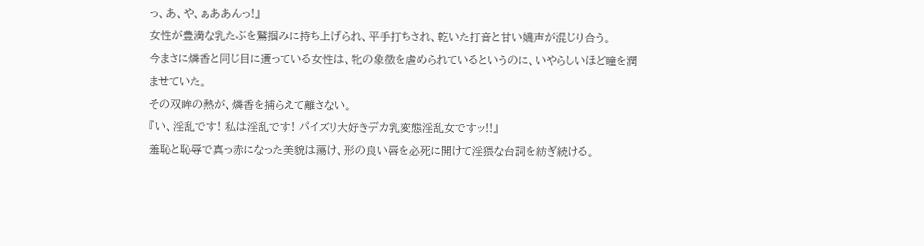っ、あ、や、ぁああんっ!』
女性が豊満な乳たぶを鷲掴みに持ち上げられ、平手打ちされ、乾いた打音と甘い嬌声が混じり合う。
今まさに燐香と同じ目に遭っている女性は、牝の象徴を虐められているというのに、いやらしいほど瞳を潤ませていた。
その双眸の熱が、燐香を捕らえて離さない。
『い、淫乱です! 私は淫乱です! パイズリ大好きデカ乳変態淫乱女ですッ!!』
羞恥と恥辱で真っ赤になった美貌は蕩け、形の良い唇を必死に開けて淫猥な台詞を紡ぎ続ける。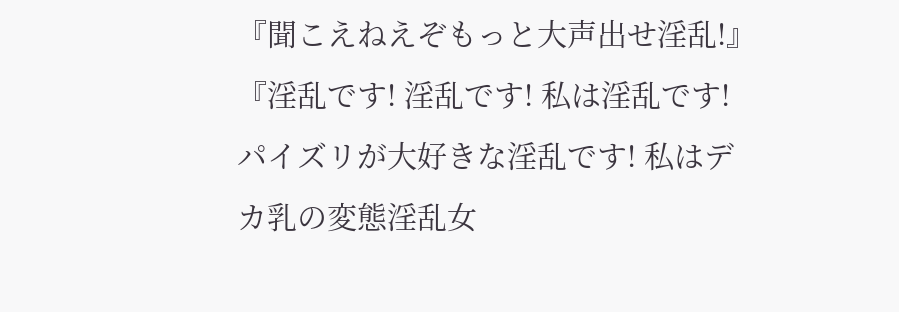『聞こえねえぞもっと大声出せ淫乱!』
『淫乱です! 淫乱です! 私は淫乱です! パイズリが大好きな淫乱です! 私はデカ乳の変態淫乱女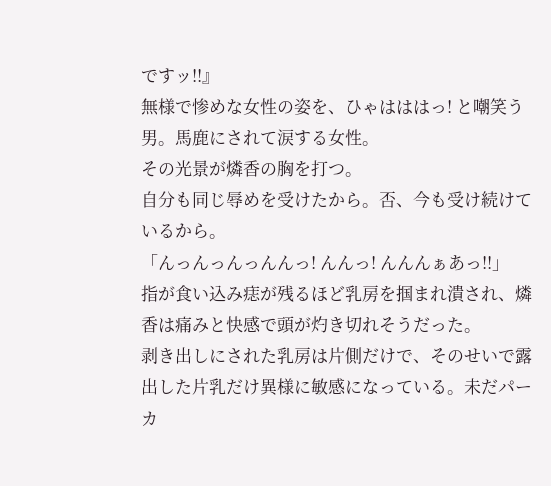ですッ!!』
無様で惨めな女性の姿を、ひゃはははっ! と嘲笑う男。馬鹿にされて涙する女性。
その光景が燐香の胸を打つ。
自分も同じ辱めを受けたから。否、今も受け続けているから。
「んっんっんっんんっ! んんっ! んんんぁあっ!!」
指が食い込み痣が残るほど乳房を掴まれ潰され、燐香は痛みと快感で頭が灼き切れそうだった。
剥き出しにされた乳房は片側だけで、そのせいで露出した片乳だけ異様に敏感になっている。未だパーカ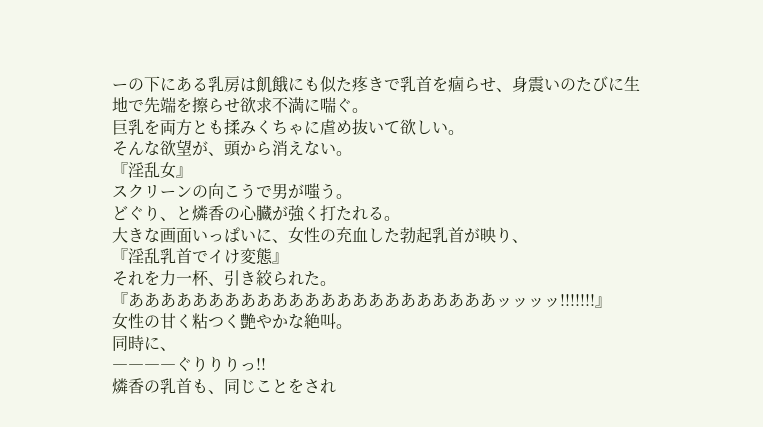ーの下にある乳房は飢餓にも似た疼きで乳首を痼らせ、身震いのたびに生地で先端を擦らせ欲求不満に喘ぐ。
巨乳を両方とも揉みくちゃに虐め抜いて欲しい。
そんな欲望が、頭から消えない。
『淫乱女』
スクリーンの向こうで男が嗤う。
どぐり、と燐香の心臓が強く打たれる。
大きな画面いっぱいに、女性の充血した勃起乳首が映り、
『淫乱乳首でイけ変態』
それを力一杯、引き絞られた。
『あああああああああああああああああああああああッッッッ!!!!!!!』
女性の甘く粘つく艶やかな絶叫。
同時に、
――――ぐりりりっ!!
燐香の乳首も、同じことをされ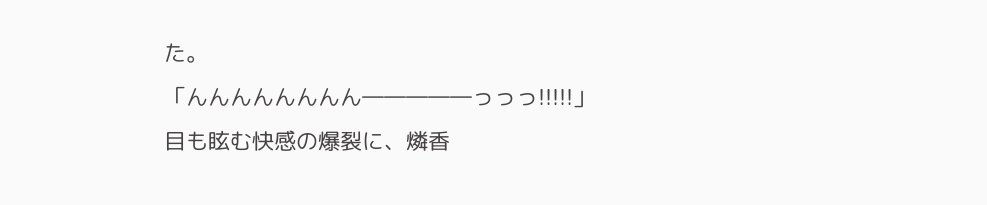た。
「んんんんんんんん―――――っっっ!!!!!」
目も眩む快感の爆裂に、燐香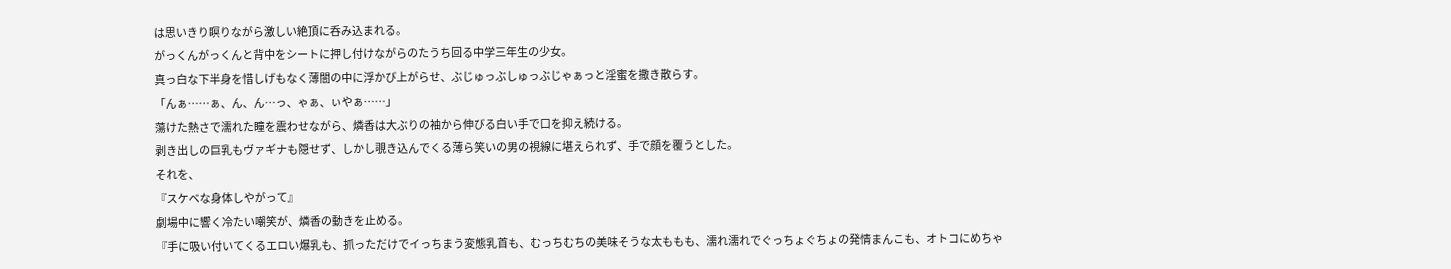は思いきり瞑りながら激しい絶頂に呑み込まれる。
がっくんがっくんと背中をシートに押し付けながらのたうち回る中学三年生の少女。
真っ白な下半身を惜しげもなく薄闇の中に浮かび上がらせ、ぶじゅっぶしゅっぶじゃぁっと淫蜜を撒き散らす。
「んぁ……ぁ、ん、ん…っ、ゃぁ、ぃやぁ……」
蕩けた熱さで濡れた瞳を震わせながら、燐香は大ぶりの袖から伸びる白い手で口を抑え続ける。
剥き出しの巨乳もヴァギナも隠せず、しかし覗き込んでくる薄ら笑いの男の視線に堪えられず、手で顔を覆うとした。
それを、
『スケベな身体しやがって』
劇場中に響く冷たい嘲笑が、燐香の動きを止める。
『手に吸い付いてくるエロい爆乳も、抓っただけでイっちまう変態乳首も、むっちむちの美味そうな太ももも、濡れ濡れでぐっちょぐちょの発情まんこも、オトコにめちゃ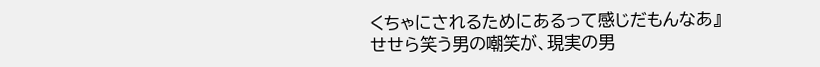くちゃにされるためにあるって感じだもんなあ』
せせら笑う男の嘲笑が、現実の男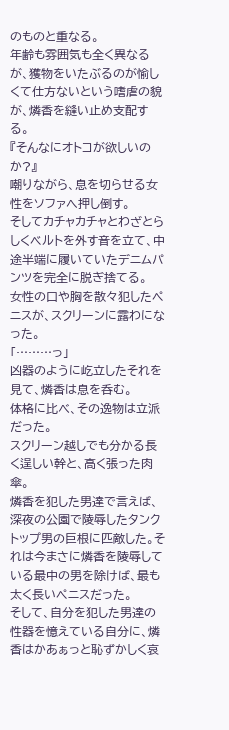のものと重なる。
年齢も雰囲気も全く異なるが、獲物をいたぶるのが愉しくて仕方ないという嗜虐の貌が、燐香を縫い止め支配する。
『そんなにオトコが欲しいのか?』
嘲りながら、息を切らせる女性をソファへ押し倒す。
そしてカチャカチャとわざとらしくベルトを外す音を立て、中途半端に履いていたデニムパンツを完全に脱ぎ捨てる。
女性の口や胸を散々犯したペニスが、スクリーンに露わになった。
「………っ」
凶器のように屹立したそれを見て、燐香は息を呑む。
体格に比べ、その逸物は立派だった。
スクリーン越しでも分かる長く逞しい幹と、高く張った肉傘。
燐香を犯した男達で言えば、深夜の公園で陵辱したタンクトップ男の巨根に匹敵した。それは今まさに燐香を陵辱している最中の男を除けば、最も太く長いペニスだった。
そして、自分を犯した男達の性器を憶えている自分に、燐香はかあぁっと恥ずかしく哀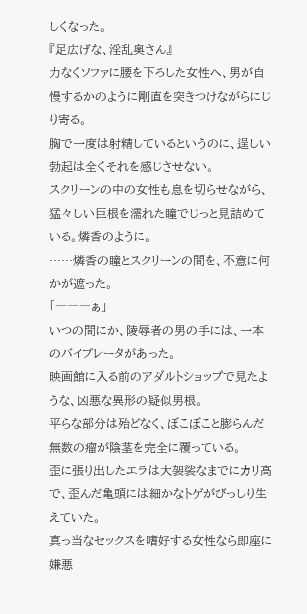しくなった。
『足広げな、淫乱奥さん』
力なくソファに腰を下ろした女性へ、男が自慢するかのように剛直を突きつけながらにじり寄る。
胸で一度は射精しているというのに、逞しい勃起は全くそれを感じさせない。
スクリーンの中の女性も息を切らせながら、猛々しい巨根を濡れた瞳でじっと見詰めている。燐香のように。
……燐香の瞳とスクリーンの間を、不意に何かが遮った。
「―――ぁ」
いつの間にか、陵辱者の男の手には、一本のバイブレータがあった。
映画館に入る前のアダルトショップで見たような、凶悪な異形の疑似男根。
平らな部分は殆どなく、ぼこぼこと膨らんだ無数の瘤が陰茎を完全に覆っている。
歪に張り出したエラは大袈裟なまでにカリ高で、歪んだ亀頭には細かなトゲがびっしり生えていた。
真っ当なセックスを嗜好する女性なら即座に嫌悪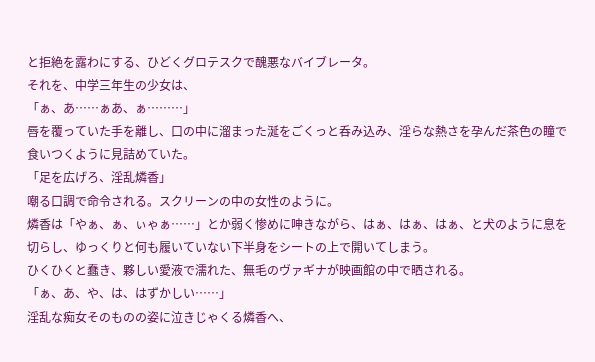と拒絶を露わにする、ひどくグロテスクで醜悪なバイブレータ。
それを、中学三年生の少女は、
「ぁ、あ……ぁあ、ぁ………」
唇を覆っていた手を離し、口の中に溜まった涎をごくっと呑み込み、淫らな熱さを孕んだ茶色の瞳で食いつくように見詰めていた。
「足を広げろ、淫乱燐香」
嘲る口調で命令される。スクリーンの中の女性のように。
燐香は「やぁ、ぁ、ぃゃぁ……」とか弱く惨めに呻きながら、はぁ、はぁ、はぁ、と犬のように息を切らし、ゆっくりと何も履いていない下半身をシートの上で開いてしまう。
ひくひくと蠢き、夥しい愛液で濡れた、無毛のヴァギナが映画館の中で晒される。
「ぁ、あ、や、は、はずかしい……」
淫乱な痴女そのものの姿に泣きじゃくる燐香へ、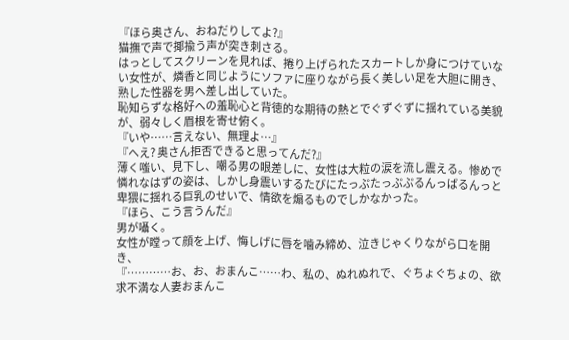『ほら奥さん、おねだりしてよ?』
猫撫で声で揶揄う声が突き刺さる。
はっとしてスクリーンを見れば、捲り上げられたスカートしか身につけていない女性が、燐香と同じようにソファに座りながら長く美しい足を大胆に開き、熟した性器を男へ差し出していた。
恥知らずな格好への羞恥心と背徳的な期待の熱とでぐずぐずに揺れている美貌が、弱々しく眉根を寄せ俯く。
『いや……言えない、無理よ…』
『へえ? 奥さん拒否できると思ってんだ?』
薄く嗤い、見下し、嘲る男の眼差しに、女性は大粒の涙を流し震える。惨めで憐れなはずの姿は、しかし身震いするたびにたっぷたっぷぷるんっばるんっと卑猥に揺れる巨乳のせいで、情欲を煽るものでしかなかった。
『ほら、こう言うんだ』
男が囁く。
女性が瞠って顔を上げ、悔しげに唇を噛み締め、泣きじゃくりながら口を開き、
『…………お、お、おまんこ……わ、私の、ぬれぬれで、ぐちょぐちょの、欲求不満な人妻おまんこ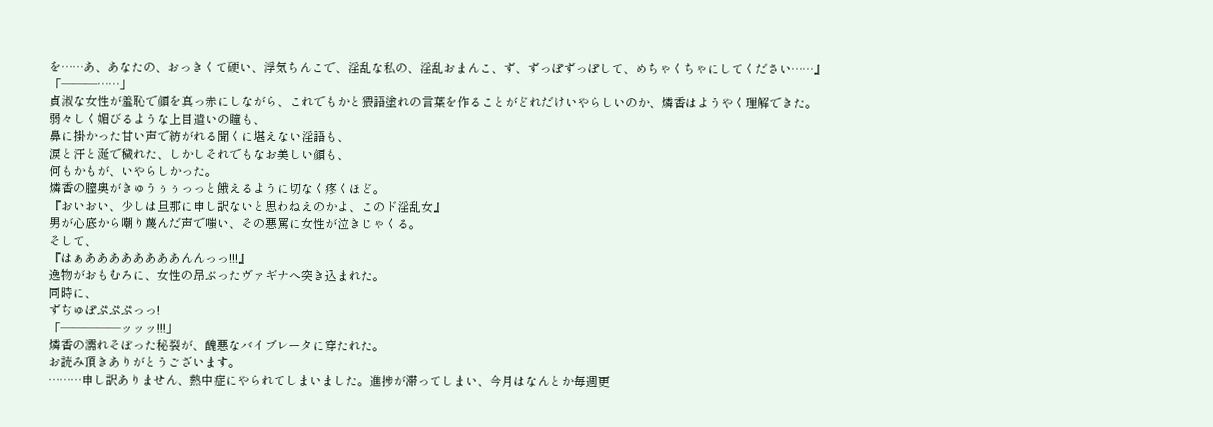を……あ、あなたの、おっきくて硬い、浮気ちんこで、淫乱な私の、淫乱おまんこ、ず、ずっぽずっぽして、めちゃくちゃにしてください……』
「―――……」
貞淑な女性が羞恥で顔を真っ赤にしながら、これでもかと猥語塗れの言葉を作ることがどれだけいやらしいのか、燐香はようやく理解できた。
弱々しく媚びるような上目遣いの瞳も、
鼻に掛かった甘い声で紡がれる聞くに堪えない淫語も、
涙と汗と涎で穢れた、しかしそれでもなお美しい顔も、
何もかもが、いやらしかった。
燐香の膣奥がきゅうぅぅっっと餓えるように切なく疼くほど。
『おいおい、少しは旦那に申し訳ないと思わねえのかよ、このド淫乱女』
男が心底から嘲り蔑んだ声で嗤い、その悪罵に女性が泣きじゃくる。
そして、
『はぁああああああああんんっっ!!!』
逸物がおもむろに、女性の昂ぶったヴァギナへ突き込まれた。
同時に、
ずぢゅぽぷぷぷっっ!
「―――――ッッッ!!!」
燐香の濡れそぼった秘裂が、醜悪なバイブレータに穿たれた。
お読み頂きありがとうございます。
………申し訳ありません、熱中症にやられてしまいました。進捗が滞ってしまい、今月はなんとか毎週更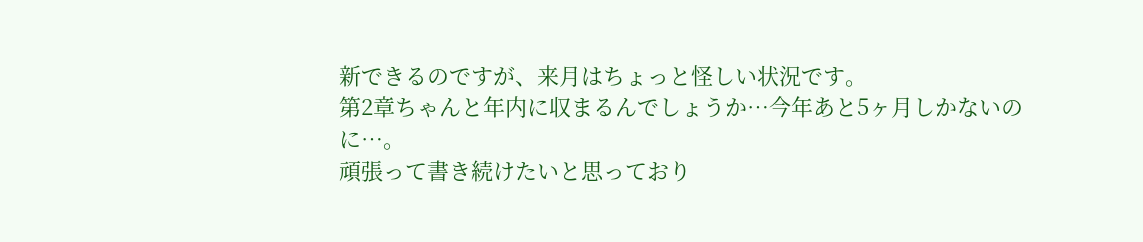新できるのですが、来月はちょっと怪しい状況です。
第2章ちゃんと年内に収まるんでしょうか…今年あと5ヶ月しかないのに…。
頑張って書き続けたいと思っており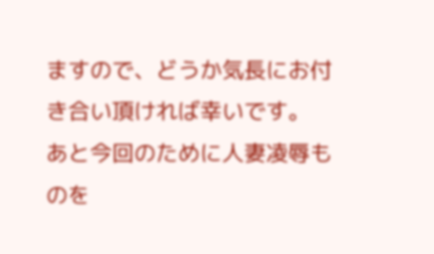ますので、どうか気長にお付き合い頂ければ幸いです。
あと今回のために人妻凌辱ものを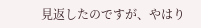見返したのですが、やはり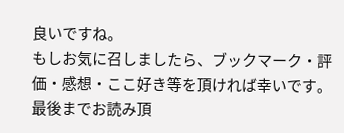良いですね。
もしお気に召しましたら、ブックマーク・評価・感想・ここ好き等を頂ければ幸いです。
最後までお読み頂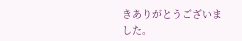きありがとうございました。